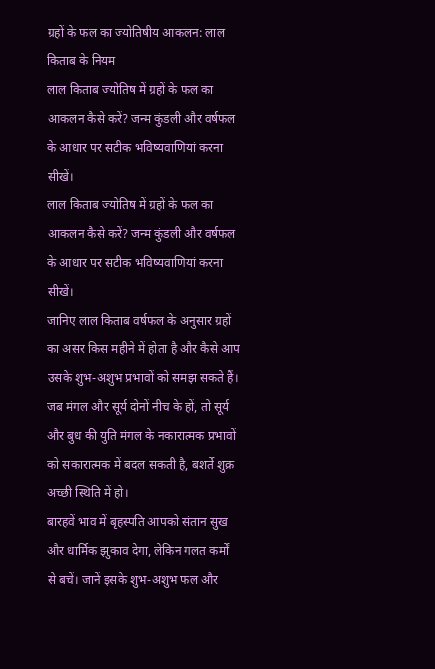ग्रहों के फल का ज्योतिषीय आकलन: लाल किताब के नियम
लाल किताब ज्योतिष में ग्रहों के फल का आकलन कैसे करें? जन्म कुंडली और वर्षफल के आधार पर सटीक भविष्यवाणियां करना सीखें।
लाल किताब ज्योतिष में ग्रहों के फल का आकलन कैसे करें? जन्म कुंडली और वर्षफल के आधार पर सटीक भविष्यवाणियां करना सीखें।
जानिए लाल किताब वर्षफल के अनुसार ग्रहों का असर किस महीने में होता है और कैसे आप उसके शुभ-अशुभ प्रभावों को समझ सकते हैं।
जब मंगल और सूर्य दोनों नीच के हों, तो सूर्य और बुध की युति मंगल के नकारात्मक प्रभावों को सकारात्मक में बदल सकती है, बशर्ते शुक्र अच्छी स्थिति में हो।
बारहवें भाव में बृहस्पति आपको संतान सुख और धार्मिक झुकाव देगा, लेकिन गलत कर्मों से बचें। जानें इसके शुभ-अशुभ फल और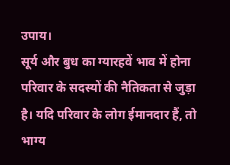उपाय।
सूर्य और बुध का ग्यारहवें भाव में होना परिवार के सदस्यों की नैतिकता से जुड़ा है। यदि परिवार के लोग ईमानदार हैं, तो भाग्य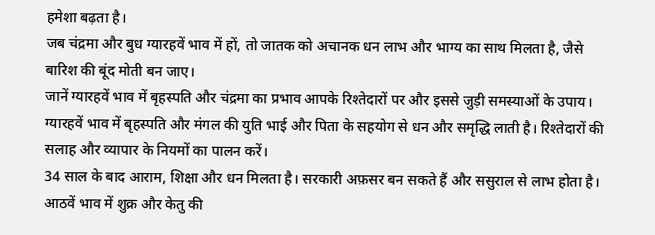हमेशा बढ़ता है।
जब चंद्रमा और बुध ग्यारहवें भाव में हों, तो जातक को अचानक धन लाभ और भाग्य का साथ मिलता है, जैसे बारिश की बूंद मोती बन जाए।
जानें ग्यारहवें भाव में बृहस्पति और चंद्रमा का प्रभाव आपके रिश्तेदारों पर और इससे जुड़ी समस्याओं के उपाय।
ग्यारहवें भाव में बृहस्पति और मंगल की युति भाई और पिता के सहयोग से धन और समृद्धि लाती है। रिश्तेदारों की सलाह और व्यापार के नियमों का पालन करें।
34 साल के बाद आराम, शिक्षा और धन मिलता है। सरकारी अफ़सर बन सकते हैं और ससुराल से लाभ होता है।
आठवें भाव में शुक्र और केतु की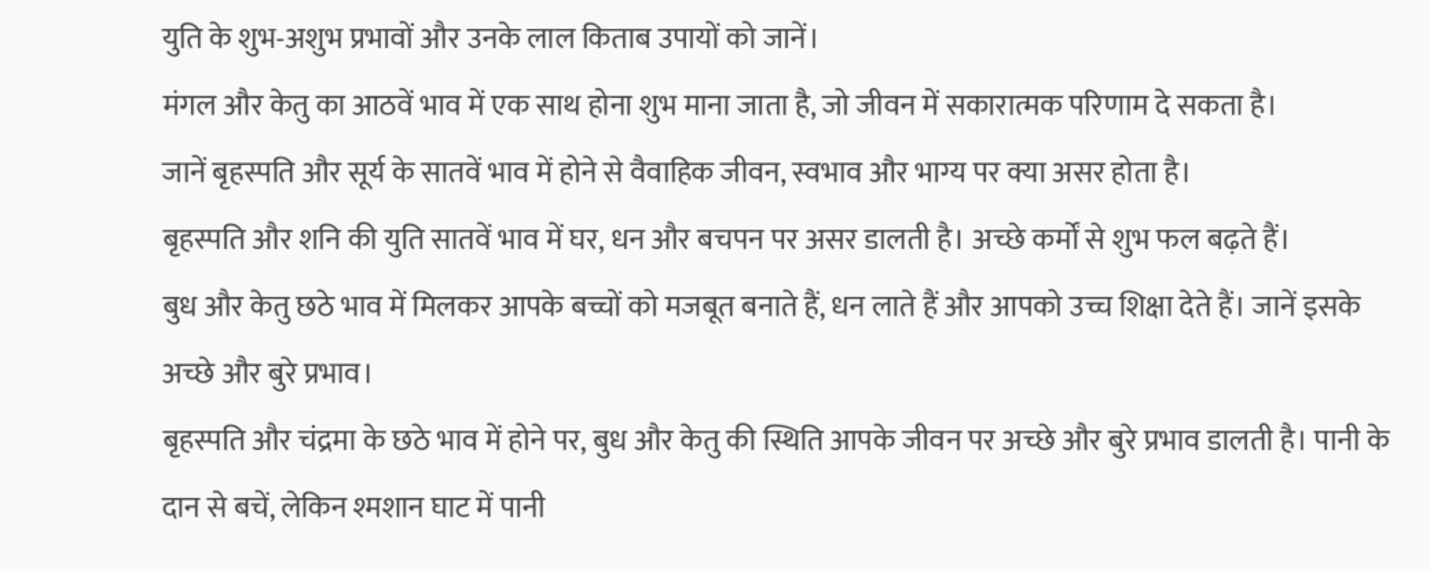युति के शुभ-अशुभ प्रभावों और उनके लाल किताब उपायों को जानें।
मंगल और केतु का आठवें भाव में एक साथ होना शुभ माना जाता है, जो जीवन में सकारात्मक परिणाम दे सकता है।
जानें बृहस्पति और सूर्य के सातवें भाव में होने से वैवाहिक जीवन, स्वभाव और भाग्य पर क्या असर होता है।
बृहस्पति और शनि की युति सातवें भाव में घर, धन और बचपन पर असर डालती है। अच्छे कर्मों से शुभ फल बढ़ते हैं।
बुध और केतु छठे भाव में मिलकर आपके बच्चों को मजबूत बनाते हैं, धन लाते हैं और आपको उच्च शिक्षा देते हैं। जानें इसके अच्छे और बुरे प्रभाव।
बृहस्पति और चंद्रमा के छठे भाव में होने पर, बुध और केतु की स्थिति आपके जीवन पर अच्छे और बुरे प्रभाव डालती है। पानी के दान से बचें, लेकिन श्मशान घाट में पानी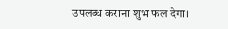उपलब्ध कराना शुभ फल देगा।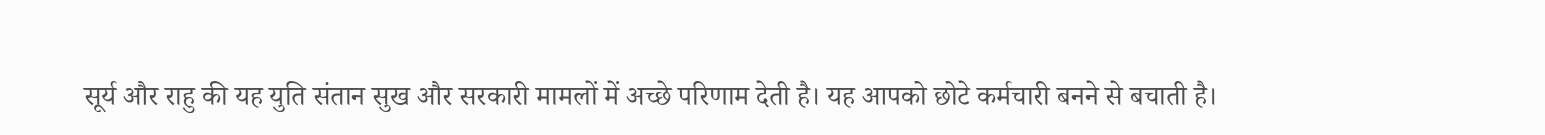सूर्य और राहु की यह युति संतान सुख और सरकारी मामलों में अच्छे परिणाम देती है। यह आपको छोटे कर्मचारी बनने से बचाती है।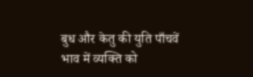बुध और केतु की युति पाँचवें भाव में व्यक्ति को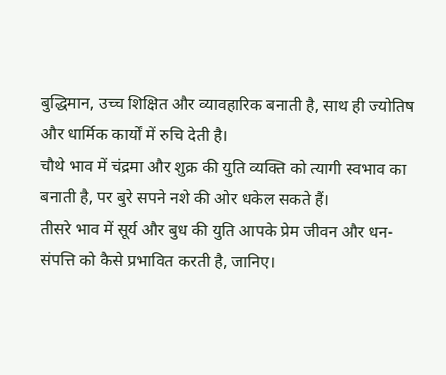बुद्धिमान, उच्च शिक्षित और व्यावहारिक बनाती है, साथ ही ज्योतिष और धार्मिक कार्यों में रुचि देती है।
चौथे भाव में चंद्रमा और शुक्र की युति व्यक्ति को त्यागी स्वभाव का बनाती है, पर बुरे सपने नशे की ओर धकेल सकते हैं।
तीसरे भाव में सूर्य और बुध की युति आपके प्रेम जीवन और धन-संपत्ति को कैसे प्रभावित करती है, जानिए।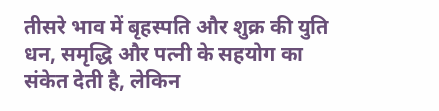तीसरे भाव में बृहस्पति और शुक्र की युति धन, समृद्धि और पत्नी के सहयोग का संकेत देती है, लेकिन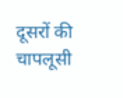दूसरों की चापलूसी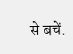से बचें.